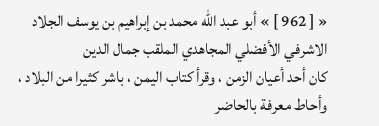« [ 962 ] » أبو عبد اللّه محمد بن إبراهيم بن يوسف الجلاد الاشرفي الأفضلي المجاهدي الملقب جمال الدين
كان أحد أعيان الزمن ، وقرأ كتاب اليمن ، باشر كثيرا من البلاد ، وأحاط معرفة بالحاضر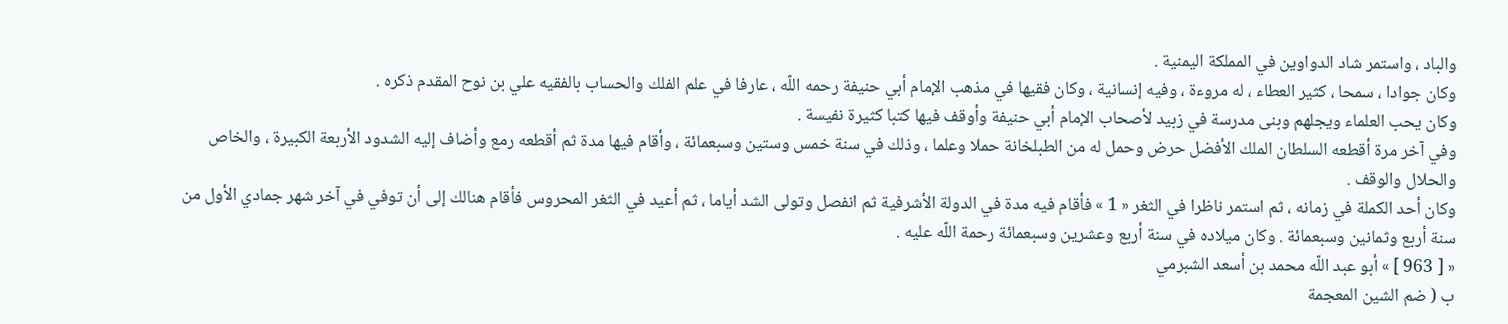والباد ، واستمر شاد الدواوين في المملكة اليمنية .
وكان جوادا ، سمحا ، كثير العطاء ، له مروءة ، وفيه إنسانية ، وكان فقيها في مذهب الإمام أبي حنيفة رحمه اللّه ، عارفا في علم الفلك والحساب بالفقيه علي بن نوح المقدم ذكره .
وكان يحب العلماء ويجلهم وبنى مدرسة في زبيد لأصحاب الإمام أبي حنيفة وأوقف فيها كتبا كثيرة نفيسة .
وفي آخر مرة أقطعه السلطان الملك الأفضل حرض وحمل له من الطبلخانة حملا وعلما ، وذلك في سنة خمس وستين وسبعمائة ، وأقام فيها مدة ثم أقطعه رمع وأضاف إليه الشدود الأربعة الكبيرة ، والخاص والحلال والوقف .
وكان أحد الكملة في زمانه ، ثم استمر ناظرا في الثغر « 1 » فأقام فيه مدة في الدولة الأشرفية ثم انفصل وتولى الشد أياما ، ثم أعيد في الثغر المحروس فأقام هنالك إلى أن توفي في آخر شهر جمادي الأول من سنة أربع وثمانين وسبعمائة . وكان ميلاده في سنة أربع وعشرين وسبعمائة رحمة اللّه عليه .
« [ 963 ] » أبو عبد اللّه محمد بن أسعد الشبرمي
ب ( ضم الشين المعجمة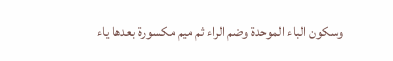وسكون الباء الموحدة وضم الراء ثم ميم مكسورة بعدها ياء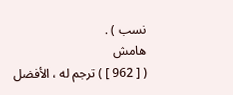نسب ) .
هامش
( [ 962 ] ) ترجم له ، الأفضل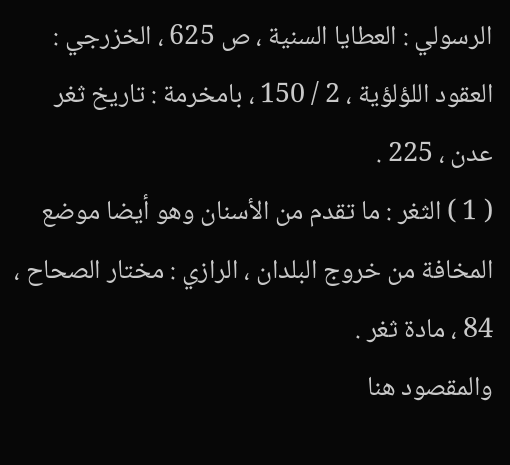الرسولي : العطايا السنية ، ص 625 ، الخزرجي : العقود اللؤلؤية ، 2 / 150 ، بامخرمة : تاريخ ثغر عدن ، 225 .
( 1 ) الثغر : ما تقدم من الأسنان وهو أيضا موضع المخافة من خروج البلدان ، الرازي : مختار الصحاح ، 84 ، مادة ثغر .
والمقصود هنا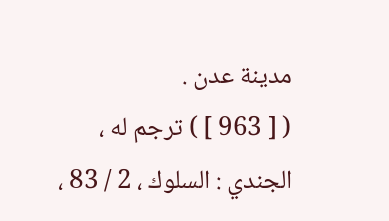مدينة عدن .
( [ 963 ] ) ترجم له ، الجندي : السلوك ، 2 / 83 ،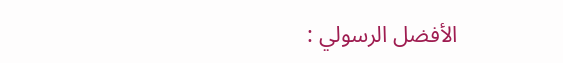الأفضل الرسولي :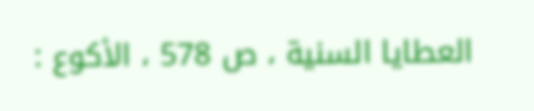العطايا السنية ، ص 578 ، الأكوع :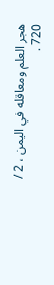هجر العلم ومعاقله في اليمن ، 2 / 720 .